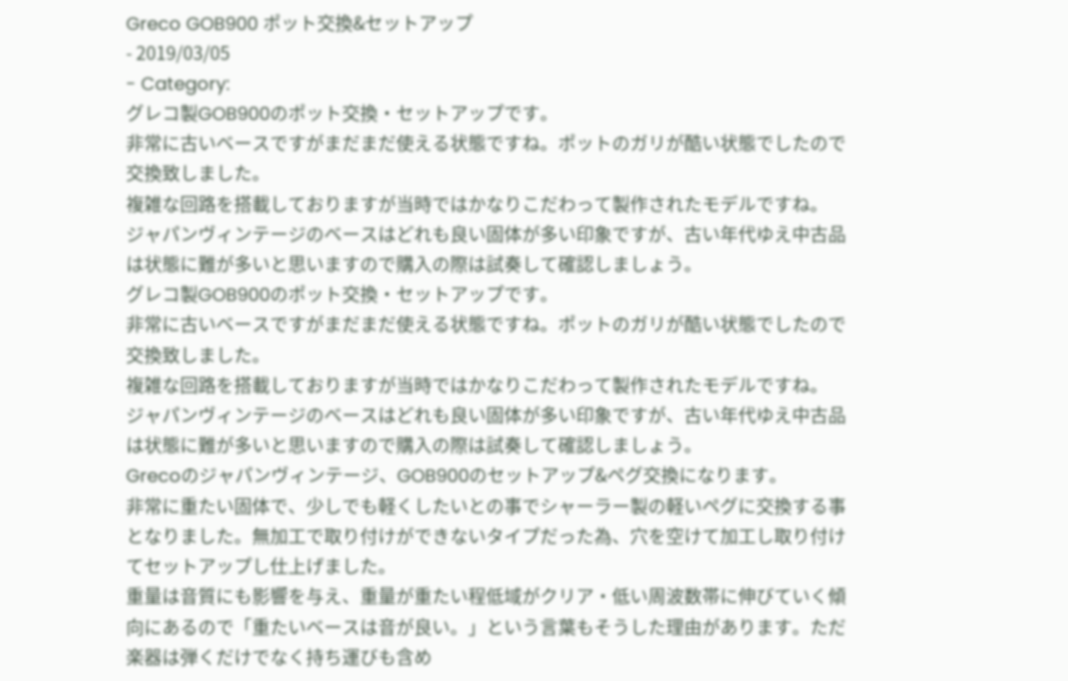Greco GOB900 ポット交換&セットアップ
- 2019/03/05
- Category:
グレコ製GOB900のポット交換・セットアップです。
非常に古いベースですがまだまだ使える状態ですね。ポットのガリが酷い状態でしたので交換致しました。
複雑な回路を搭載しておりますが当時ではかなりこだわって製作されたモデルですね。
ジャパンヴィンテージのベースはどれも良い固体が多い印象ですが、古い年代ゆえ中古品は状態に難が多いと思いますので購入の際は試奏して確認しましょう。
グレコ製GOB900のポット交換・セットアップです。
非常に古いベースですがまだまだ使える状態ですね。ポットのガリが酷い状態でしたので交換致しました。
複雑な回路を搭載しておりますが当時ではかなりこだわって製作されたモデルですね。
ジャパンヴィンテージのベースはどれも良い固体が多い印象ですが、古い年代ゆえ中古品は状態に難が多いと思いますので購入の際は試奏して確認しましょう。
Grecoのジャパンヴィンテージ、GOB900のセットアップ&ペグ交換になります。
非常に重たい固体で、少しでも軽くしたいとの事でシャーラー製の軽いペグに交換する事となりました。無加工で取り付けができないタイプだった為、穴を空けて加工し取り付けてセットアップし仕上げました。
重量は音質にも影響を与え、重量が重たい程低域がクリア・低い周波数帯に伸びていく傾向にあるので「重たいベースは音が良い。」という言葉もそうした理由があります。ただ楽器は弾くだけでなく持ち運びも含め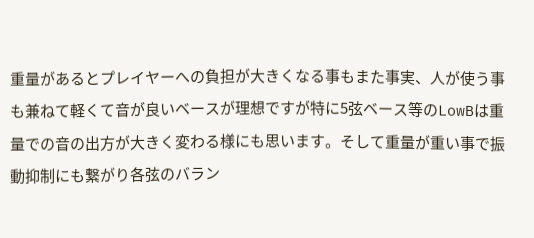重量があるとプレイヤーへの負担が大きくなる事もまた事実、人が使う事も兼ねて軽くて音が良いベースが理想ですが特に5弦ベース等のLowBは重量での音の出方が大きく変わる様にも思います。そして重量が重い事で振動抑制にも繋がり各弦のバラン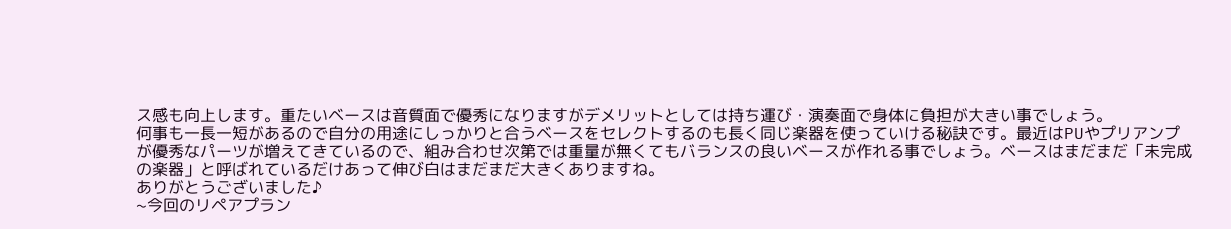ス感も向上します。重たいベースは音質面で優秀になりますがデメリットとしては持ち運び・演奏面で身体に負担が大きい事でしょう。
何事も一長一短があるので自分の用途にしっかりと合うベースをセレクトするのも長く同じ楽器を使っていける秘訣です。最近はPUやプリアンプが優秀なパーツが増えてきているので、組み合わせ次第では重量が無くてもバランスの良いベースが作れる事でしょう。ベースはまだまだ「未完成の楽器」と呼ばれているだけあって伸び白はまだまだ大きくありますね。
ありがとうございました♪
~今回のリペアプラン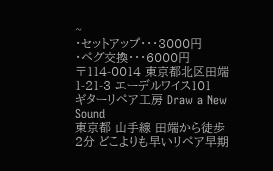~
・セットアップ・・・3000円
・ペグ交換・・・6000円
〒114-0014 東京都北区田端1-21-3 エーデルワイス101
ギターリペア工房 Draw a New Sound
東京都 山手線 田端から徒歩2分 どこよりも早いリペア早期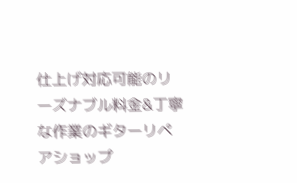仕上げ対応可能のリーズナブル料金&丁寧な作業のギターリペアショップ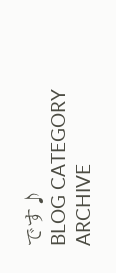です♪
BLOG CATEGORY
ARCHIVE